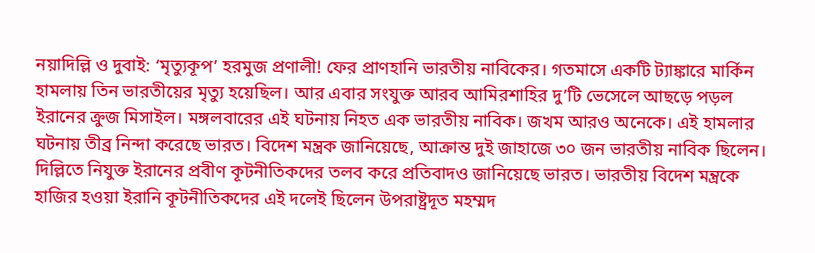নয়াদিল্লি ও দুবাই: ‘মৃত্যুকূপ’ হরমুজ প্রণালী! ফের প্রাণহানি ভারতীয় নাবিকের। গতমাসে একটি ট্যাঙ্কারে মার্কিন হামলায় তিন ভারতীয়ের মৃত্যু হয়েছিল। আর এবার সংযুক্ত আরব আমিরশাহির দু’টি ভেসেলে আছড়ে পড়ল ইরানের ক্রুজ মিসাইল। মঙ্গলবারের এই ঘটনায় নিহত এক ভারতীয় নাবিক। জখম আরও অনেকে। এই হামলার ঘটনায় তীব্র নিন্দা করেছে ভারত। বিদেশ মন্ত্রক জানিয়েছে, আক্রান্ত দুই জাহাজে ৩০ জন ভারতীয় নাবিক ছিলেন। দিল্লিতে নিযুক্ত ইরানের প্রবীণ কূটনীতিকদের তলব করে প্রতিবাদও জানিয়েছে ভারত। ভারতীয় বিদেশ মন্ত্রকে
হাজির হওয়া ইরানি কূটনীতিকদের এই দলেই ছিলেন উপরাষ্ট্রদূত মহম্মদ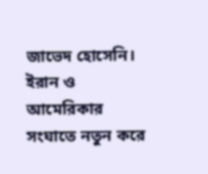জাভেদ হোসেনি।
ইরান ও আমেরিকার সংঘাতে নতুন করে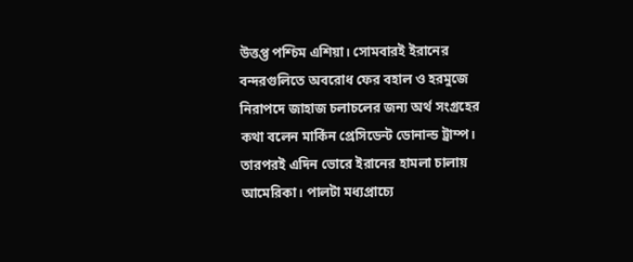উত্তপ্ত পশ্চিম এশিয়া। সোমবারই ইরানের বন্দরগুলিতে অবরোধ ফের বহাল ও হরমুজে নিরাপদে জাহাজ চলাচলের জন্য অর্থ সংগ্রহের কথা বলেন মার্কিন প্রেসিডেন্ট ডোনাল্ড ট্রাম্প। তারপরই এদিন ভোরে ইরানের হামলা চালায় আমেরিকা। পালটা মধ্যপ্রাচ্যে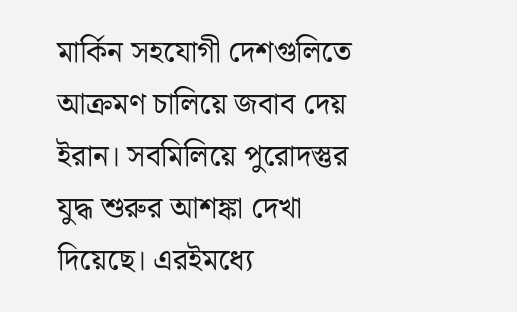মার্কিন সহযোগী দেশগুলিতে আক্রমণ চালিয়ে জবাব দেয় ইরান। সবমিলিয়ে পুরোদস্তুর যুদ্ধ শুরুর আশঙ্কা দেখা দিয়েছে। এরইমধ্যে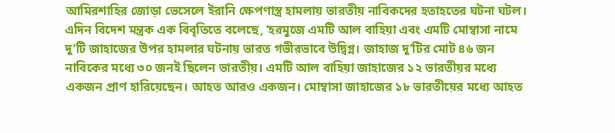আমিরশাহির জোড়া ভেসেলে ইরানি ক্ষেপণাস্ত্র হামলায় ভারতীয় নাবিকদের হতাহতের ঘটনা ঘটল।
এদিন বিদেশ মন্ত্রক এক বিবৃতিতে বলেছে, ‘হরমুজে এমটি আল বাহিয়া এবং এমটি মোম্বাসা নামে দু’টি জাহাজের উপর হামলার ঘটনায় ভারত গভীরভাবে উদ্বিগ্ন। জাহাজ দু’টির মোট ৪৬ জন নাবিকের মধ্যে ৩০ জনই ছিলেন ভারতীয়। এমটি আল বাহিয়া জাহাজের ১২ ভারতীয়র মধ্যে একজন প্রাণ হারিয়েছেন। আহত আরও একজন। মোম্বাসা জাহাজের ১৮ ভারতীয়ের মধ্যে আহত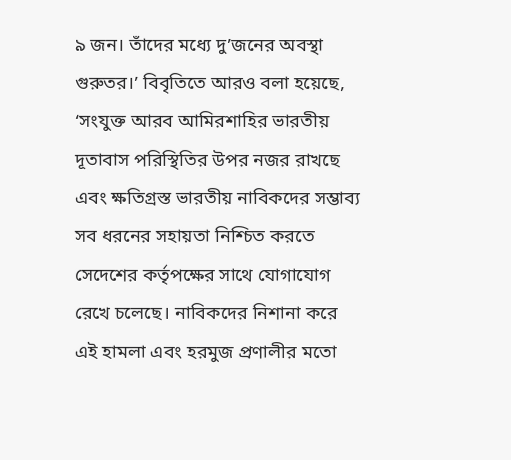৯ জন। তাঁদের মধ্যে দু’জনের অবস্থা গুরুতর।’ বিবৃতিতে আরও বলা হয়েছে, ‘সংযুক্ত আরব আমিরশাহির ভারতীয় দূতাবাস পরিস্থিতির উপর নজর রাখছে এবং ক্ষতিগ্রস্ত ভারতীয় নাবিকদের সম্ভাব্য সব ধরনের সহায়তা নিশ্চিত করতে সেদেশের কর্তৃপক্ষের সাথে যোগাযোগ রেখে চলেছে। নাবিকদের নিশানা করে এই হামলা এবং হরমুজ প্রণালীর মতো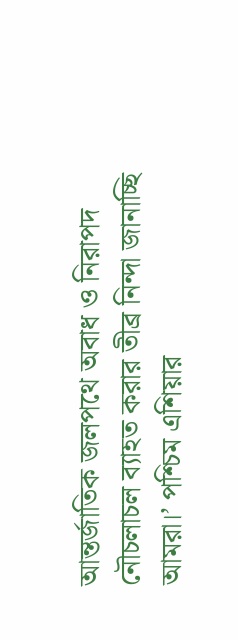আন্তর্জাতিক জলপথে অবাধ ও নিরাপদ নৌচলাচল ব্যাহত করার তীব্র নিন্দা জানাচ্ছি আমরা।’ পশ্চিম এশিয়ার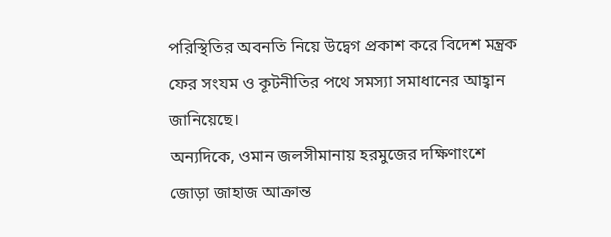পরিস্থিতির অবনতি নিয়ে উদ্বেগ প্রকাশ করে বিদেশ মন্ত্রক ফের সংযম ও কূটনীতির পথে সমস্যা সমাধানের আহ্বান জানিয়েছে।
অন্যদিকে, ওমান জলসীমানায় হরমুজের দক্ষিণাংশে জোড়া জাহাজ আক্রান্ত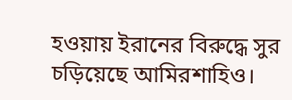হওয়ায় ইরানের বিরুদ্ধে সুর চড়িয়েছে আমিরশাহিও।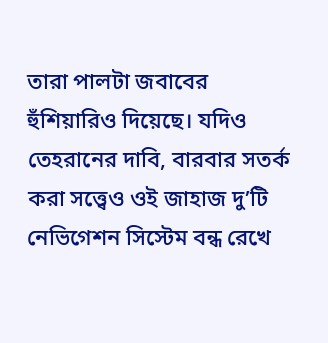তারা পালটা জবাবের হুঁশিয়ারিও দিয়েছে। যদিও তেহরানের দাবি, বারবার সতর্ক করা সত্ত্বেও ওই জাহাজ দু’টি নেভিগেশন সিস্টেম বন্ধ রেখে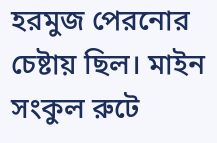হরমুজ পেরনোর চেষ্টায় ছিল। মাইন সংকুল রুটে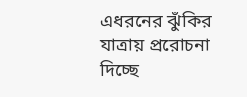এধরনের ঝুঁকির যাত্রায় প্ররোচনা দিচ্ছে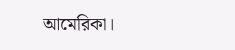আমেরিকা।